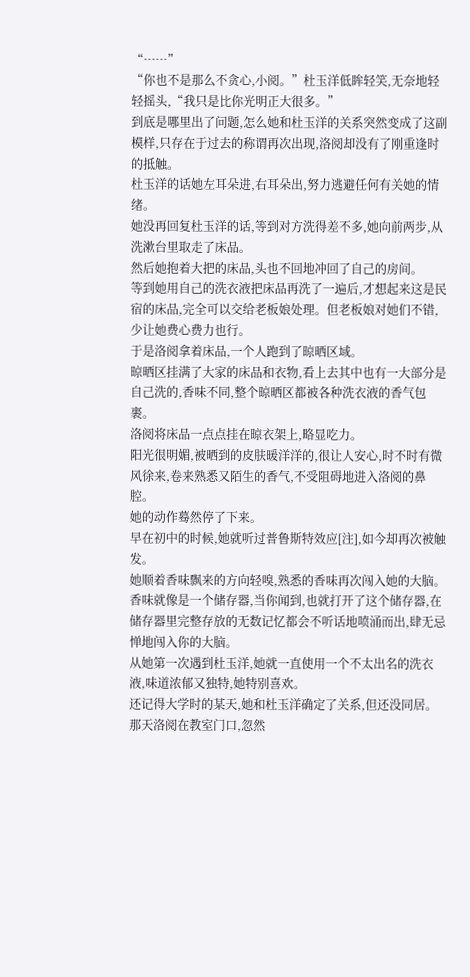“……”
“你也不是那么不贪心,小阅。”杜玉洋低眸轻笑,无奈地轻轻摇头,“我只是比你光明正大很多。”
到底是哪里出了问题,怎么她和杜玉洋的关系突然变成了这副模样,只存在于过去的称谓再次出现,洛阅却没有了刚重逢时的抵触。
杜玉洋的话她左耳朵进,右耳朵出,努力逃避任何有关她的情绪。
她没再回复杜玉洋的话,等到对方洗得差不多,她向前两步,从洗漱台里取走了床品。
然后她抱着大把的床品,头也不回地冲回了自己的房间。
等到她用自己的洗衣液把床品再洗了一遍后,才想起来这是民宿的床品,完全可以交给老板娘处理。但老板娘对她们不错,少让她费心费力也行。
于是洛阅拿着床品,一个人跑到了晾晒区域。
晾晒区挂满了大家的床品和衣物,看上去其中也有一大部分是自己洗的,香味不同,整个晾晒区都被各种洗衣液的香气包裹。
洛阅将床品一点点挂在晾衣架上,略显吃力。
阳光很明媚,被晒到的皮肤暖洋洋的,很让人安心,时不时有微风徐来,卷来熟悉又陌生的香气,不受阻碍地进入洛阅的鼻腔。
她的动作蓦然停了下来。
早在初中的时候,她就听过普鲁斯特效应[注],如今却再次被触发。
她顺着香味飘来的方向轻嗅,熟悉的香味再次闯入她的大脑。
香味就像是一个储存器,当你闻到,也就打开了这个储存器,在储存器里完整存放的无数记忆都会不听话地喷涌而出,肆无忌惮地闯入你的大脑。
从她第一次遇到杜玉洋,她就一直使用一个不太出名的洗衣液,味道浓郁又独特,她特别喜欢。
还记得大学时的某天,她和杜玉洋确定了关系,但还没同居。那天洛阅在教室门口,忽然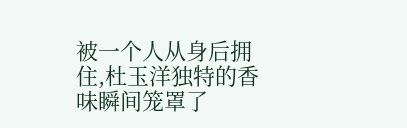被一个人从身后拥住,杜玉洋独特的香味瞬间笼罩了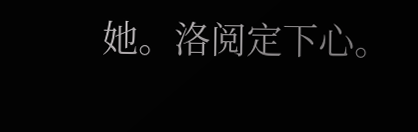她。洛阅定下心。